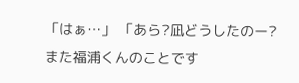「はぁ…」 「あら?凪どうしたのー?また福浦くんのことです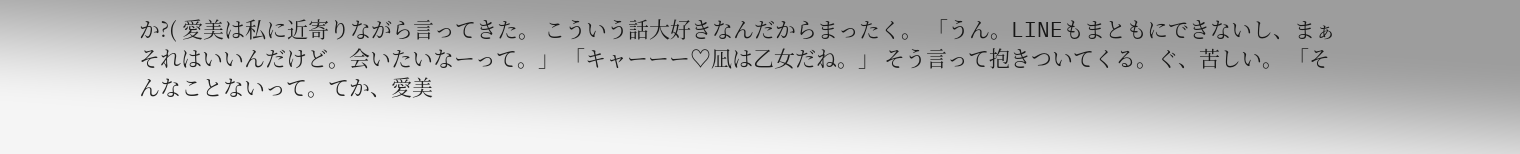か?( 愛美は私に近寄りながら言ってきた。 こういう話大好きなんだからまったく。 「うん。LINEもまともにできないし、まぁそれはいいんだけど。会いたいなーって。」 「キャーーー♡凪は乙女だね。」 そう言って抱きついてくる。ぐ、苦しい。 「そんなことないって。てか、愛美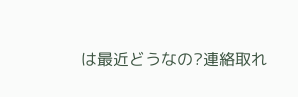は最近どうなの?連絡取れ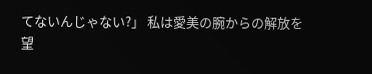てないんじゃない?」 私は愛美の腕からの解放を望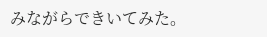みながらできいてみた。